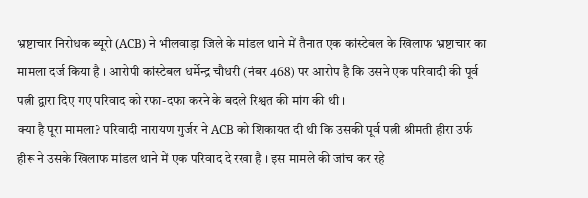भ्रष्टाचार निरोधक ब्यूरो (ACB) ने भीलवाड़ा जिले के मांडल थाने में तैनात एक कांस्टेबल के खिलाफ भ्रष्टाचार का मामला दर्ज किया है । आरोपी कांस्टेबल धर्मेन्द्र चौधरी (नंबर 468) पर आरोप है कि उसने एक परिवादी की पूर्व पत्नी द्वारा दिए गए परिवाद को रफा-दफा करने के बदले रिश्वत की मांग की थी ।
क्या है पूरा मामला? परिवादी नारायण गुर्जर ने ACB को शिकायत दी थी कि उसकी पूर्व पत्नी श्रीमती हीरा उर्फ हीरू ने उसके खिलाफ मांडल थाने में एक परिवाद दे रखा है । इस मामले की जांच कर रहे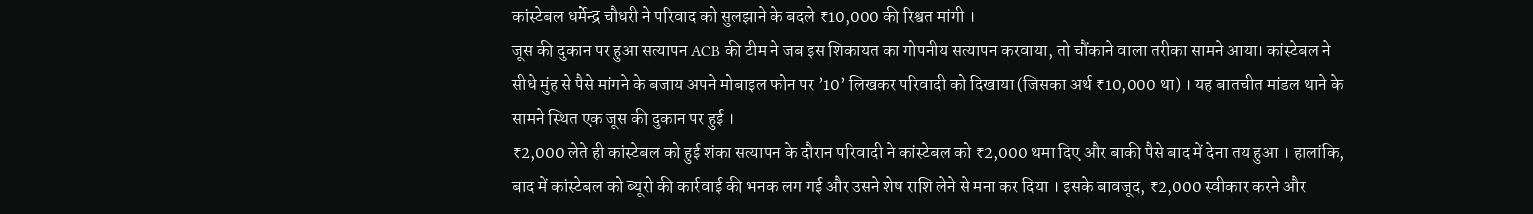कांस्टेबल धर्मेन्द्र चौधरी ने परिवाद को सुलझाने के बदले ₹10,000 की रिश्वत मांगी ।
जूस की दुकान पर हुआ सत्यापन ACB की टीम ने जब इस शिकायत का गोपनीय सत्यापन करवाया, तो चौंकाने वाला तरीका सामने आया। कांस्टेबल ने सीधे मुंह से पैसे मांगने के बजाय अपने मोबाइल फोन पर ’10’ लिखकर परिवादी को दिखाया (जिसका अर्थ ₹10,000 था) । यह बातचीत मांडल थाने के सामने स्थित एक जूस की दुकान पर हुई ।
₹2,000 लेते ही कांस्टेबल को हुई शंका सत्यापन के दौरान परिवादी ने कांस्टेबल को ₹2,000 थमा दिए और बाकी पैसे बाद में देना तय हुआ । हालांकि, बाद में कांस्टेबल को ब्यूरो की कार्रवाई की भनक लग गई और उसने शेष राशि लेने से मना कर दिया । इसके बावजूद, ₹2,000 स्वीकार करने और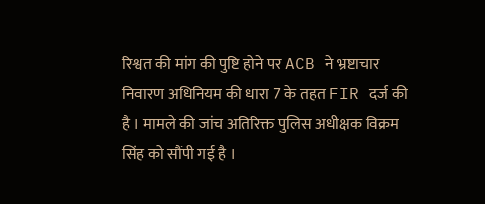रिश्वत की मांग की पुष्टि होने पर ACB ने भ्रष्टाचार निवारण अधिनियम की धारा 7 के तहत FIR दर्ज की है । मामले की जांच अतिरिक्त पुलिस अधीक्षक विक्रम सिंह को सौंपी गई है ।